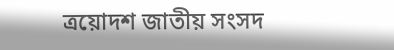ত্রয়োদশ জাতীয় সংসদ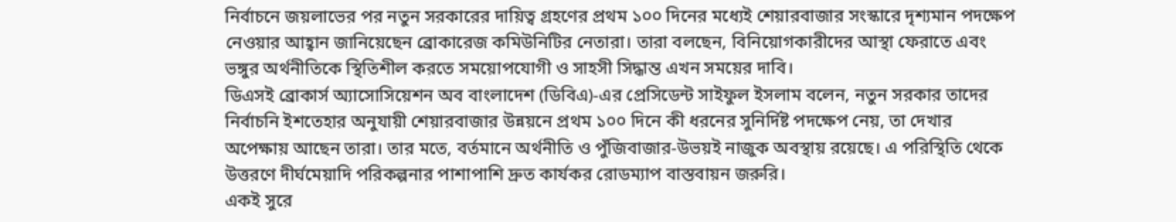নির্বাচনে জয়লাভের পর নতুন সরকারের দায়িত্ব গ্রহণের প্রথম ১০০ দিনের মধ্যেই শেয়ারবাজার সংস্কারে দৃশ্যমান পদক্ষেপ নেওয়ার আহ্বান জানিয়েছেন ব্রোকারেজ কমিউনিটির নেতারা। তারা বলছেন, বিনিয়োগকারীদের আস্থা ফেরাতে এবং ভঙ্গুর অর্থনীতিকে স্থিতিশীল করতে সময়োপযোগী ও সাহসী সিদ্ধান্ত এখন সময়ের দাবি।
ডিএসই ব্রোকার্স অ্যাসোসিয়েশন অব বাংলাদেশ (ডিবিএ)-এর প্রেসিডেন্ট সাইফুল ইসলাম বলেন, নতুন সরকার তাদের নির্বাচনি ইশতেহার অনুযায়ী শেয়ারবাজার উন্নয়নে প্রথম ১০০ দিনে কী ধরনের সুনির্দিষ্ট পদক্ষেপ নেয়, তা দেখার অপেক্ষায় আছেন তারা। তার মতে, বর্তমানে অর্থনীতি ও পুঁজিবাজার-উভয়ই নাজুক অবস্থায় রয়েছে। এ পরিস্থিতি থেকে উত্তরণে দীর্ঘমেয়াদি পরিকল্পনার পাশাপাশি দ্রুত কার্যকর রোডম্যাপ বাস্তবায়ন জরুরি।
একই সুরে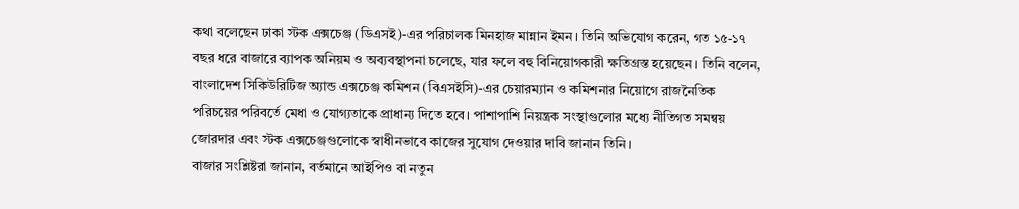কথা বলেছেন ঢাকা স্টক এক্সচেঞ্জ (ডিএসই)-এর পরিচালক মিনহাজ মান্নান ইমন। তিনি অভিযোগ করেন, গত ১৫-১৭ বছর ধরে বাজারে ব্যাপক অনিয়ম ও অব্যবস্থাপনা চলেছে, যার ফলে বহু বিনিয়োগকারী ক্ষতিগ্রস্ত হয়েছেন। তিনি বলেন, বাংলাদেশ সিকিউরিটিজ অ্যান্ড এক্সচেঞ্জ কমিশন (বিএসইসি)-এর চেয়ারম্যান ও কমিশনার নিয়োগে রাজনৈতিক পরিচয়ের পরিবর্তে মেধা ও যোগ্যতাকে প্রাধান্য দিতে হবে। পাশাপাশি নিয়ন্ত্রক সংস্থাগুলোর মধ্যে নীতিগত সমন্বয় জোরদার এবং স্টক এক্সচেঞ্জগুলোকে স্বাধীনভাবে কাজের সুযোগ দেওয়ার দাবি জানান তিনি।
বাজার সংশ্লিষ্টরা জানান, বর্তমানে আইপিও বা নতুন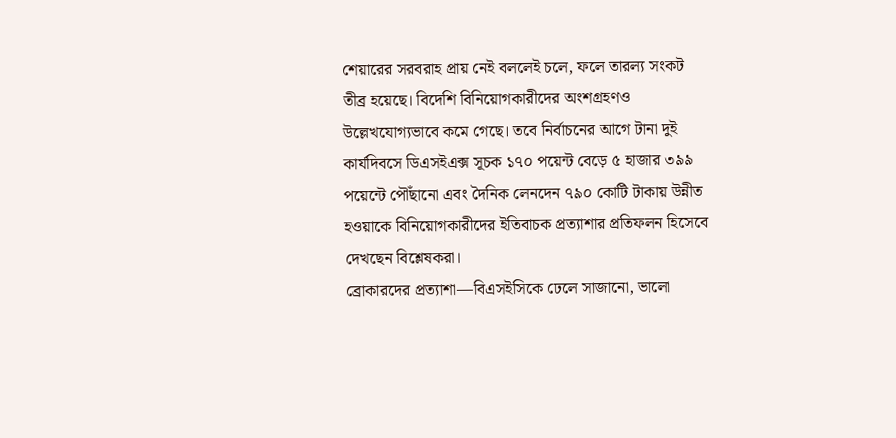শেয়ারের সরবরাহ প্রায় নেই বললেই চলে, ফলে তারল্য সংকট তীব্র হয়েছে। বিদেশি বিনিয়োগকারীদের অংশগ্রহণও উল্লেখযোগ্যভাবে কমে গেছে। তবে নির্বাচনের আগে টানা দুই কার্যদিবসে ডিএসইএক্স সূচক ১৭০ পয়েন্ট বেড়ে ৫ হাজার ৩৯৯ পয়েন্টে পৌঁছানো এবং দৈনিক লেনদেন ৭৯০ কোটি টাকায় উন্নীত হওয়াকে বিনিয়োগকারীদের ইতিবাচক প্রত্যাশার প্রতিফলন হিসেবে দেখছেন বিশ্লেষকরা।
ব্রোকারদের প্রত্যাশা—বিএসইসিকে ঢেলে সাজানো, ভালো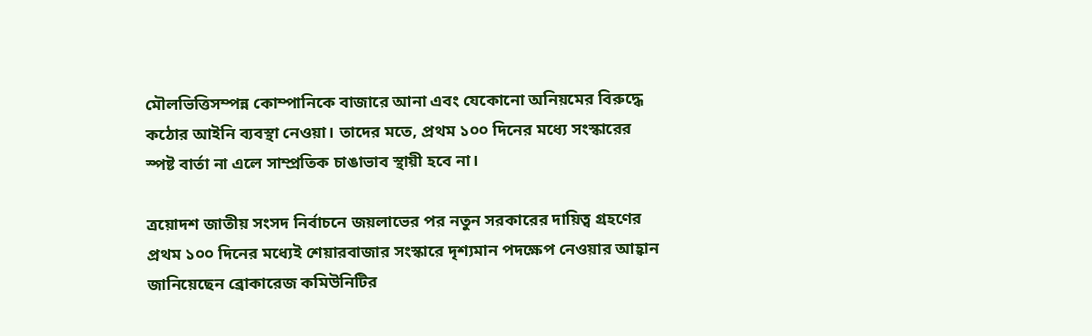মৌলভিত্তিসম্পন্ন কোম্পানিকে বাজারে আনা এবং যেকোনো অনিয়মের বিরুদ্ধে কঠোর আইনি ব্যবস্থা নেওয়া। তাদের মতে, প্রথম ১০০ দিনের মধ্যে সংস্কারের স্পষ্ট বার্তা না এলে সাম্প্রতিক চাঙাভাব স্থায়ী হবে না।

ত্রয়োদশ জাতীয় সংসদ নির্বাচনে জয়লাভের পর নতুন সরকারের দায়িত্ব গ্রহণের প্রথম ১০০ দিনের মধ্যেই শেয়ারবাজার সংস্কারে দৃশ্যমান পদক্ষেপ নেওয়ার আহ্বান জানিয়েছেন ব্রোকারেজ কমিউনিটির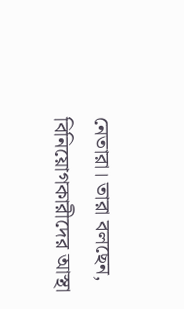নেতারা। তারা বলছেন, বিনিয়োগকারীদের আস্থা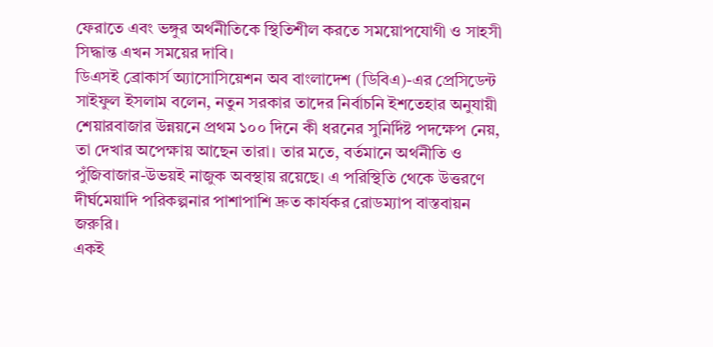ফেরাতে এবং ভঙ্গুর অর্থনীতিকে স্থিতিশীল করতে সময়োপযোগী ও সাহসী সিদ্ধান্ত এখন সময়ের দাবি।
ডিএসই ব্রোকার্স অ্যাসোসিয়েশন অব বাংলাদেশ (ডিবিএ)-এর প্রেসিডেন্ট সাইফুল ইসলাম বলেন, নতুন সরকার তাদের নির্বাচনি ইশতেহার অনুযায়ী শেয়ারবাজার উন্নয়নে প্রথম ১০০ দিনে কী ধরনের সুনির্দিষ্ট পদক্ষেপ নেয়, তা দেখার অপেক্ষায় আছেন তারা। তার মতে, বর্তমানে অর্থনীতি ও পুঁজিবাজার-উভয়ই নাজুক অবস্থায় রয়েছে। এ পরিস্থিতি থেকে উত্তরণে দীর্ঘমেয়াদি পরিকল্পনার পাশাপাশি দ্রুত কার্যকর রোডম্যাপ বাস্তবায়ন জরুরি।
একই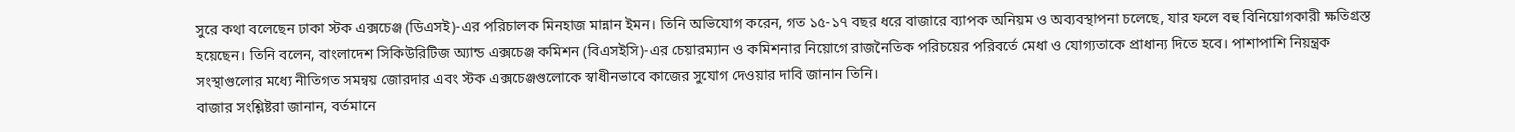সুরে কথা বলেছেন ঢাকা স্টক এক্সচেঞ্জ (ডিএসই)-এর পরিচালক মিনহাজ মান্নান ইমন। তিনি অভিযোগ করেন, গত ১৫-১৭ বছর ধরে বাজারে ব্যাপক অনিয়ম ও অব্যবস্থাপনা চলেছে, যার ফলে বহু বিনিয়োগকারী ক্ষতিগ্রস্ত হয়েছেন। তিনি বলেন, বাংলাদেশ সিকিউরিটিজ অ্যান্ড এক্সচেঞ্জ কমিশন (বিএসইসি)-এর চেয়ারম্যান ও কমিশনার নিয়োগে রাজনৈতিক পরিচয়ের পরিবর্তে মেধা ও যোগ্যতাকে প্রাধান্য দিতে হবে। পাশাপাশি নিয়ন্ত্রক সংস্থাগুলোর মধ্যে নীতিগত সমন্বয় জোরদার এবং স্টক এক্সচেঞ্জগুলোকে স্বাধীনভাবে কাজের সুযোগ দেওয়ার দাবি জানান তিনি।
বাজার সংশ্লিষ্টরা জানান, বর্তমানে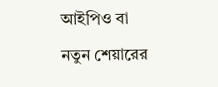আইপিও বা নতুন শেয়ারের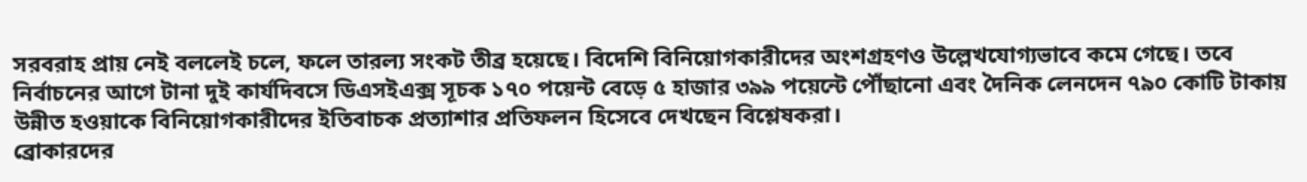সরবরাহ প্রায় নেই বললেই চলে, ফলে তারল্য সংকট তীব্র হয়েছে। বিদেশি বিনিয়োগকারীদের অংশগ্রহণও উল্লেখযোগ্যভাবে কমে গেছে। তবে নির্বাচনের আগে টানা দুই কার্যদিবসে ডিএসইএক্স সূচক ১৭০ পয়েন্ট বেড়ে ৫ হাজার ৩৯৯ পয়েন্টে পৌঁছানো এবং দৈনিক লেনদেন ৭৯০ কোটি টাকায় উন্নীত হওয়াকে বিনিয়োগকারীদের ইতিবাচক প্রত্যাশার প্রতিফলন হিসেবে দেখছেন বিশ্লেষকরা।
ব্রোকারদের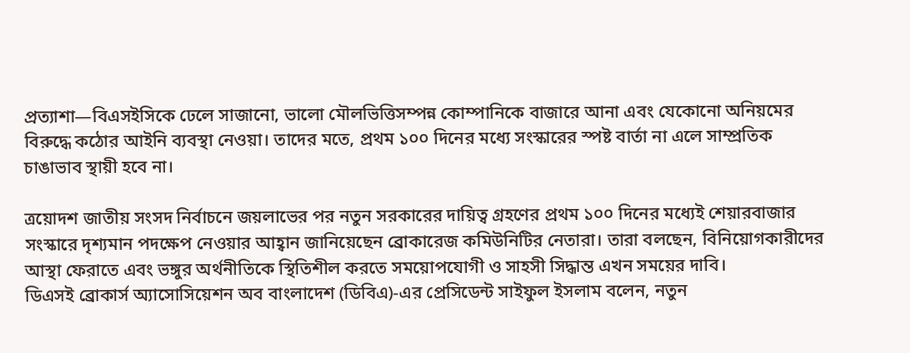প্রত্যাশা—বিএসইসিকে ঢেলে সাজানো, ভালো মৌলভিত্তিসম্পন্ন কোম্পানিকে বাজারে আনা এবং যেকোনো অনিয়মের বিরুদ্ধে কঠোর আইনি ব্যবস্থা নেওয়া। তাদের মতে, প্রথম ১০০ দিনের মধ্যে সংস্কারের স্পষ্ট বার্তা না এলে সাম্প্রতিক চাঙাভাব স্থায়ী হবে না।

ত্রয়োদশ জাতীয় সংসদ নির্বাচনে জয়লাভের পর নতুন সরকারের দায়িত্ব গ্রহণের প্রথম ১০০ দিনের মধ্যেই শেয়ারবাজার সংস্কারে দৃশ্যমান পদক্ষেপ নেওয়ার আহ্বান জানিয়েছেন ব্রোকারেজ কমিউনিটির নেতারা। তারা বলছেন, বিনিয়োগকারীদের আস্থা ফেরাতে এবং ভঙ্গুর অর্থনীতিকে স্থিতিশীল করতে সময়োপযোগী ও সাহসী সিদ্ধান্ত এখন সময়ের দাবি।
ডিএসই ব্রোকার্স অ্যাসোসিয়েশন অব বাংলাদেশ (ডিবিএ)-এর প্রেসিডেন্ট সাইফুল ইসলাম বলেন, নতুন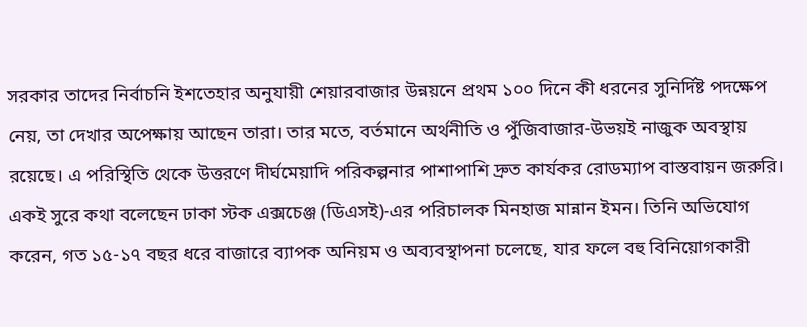সরকার তাদের নির্বাচনি ইশতেহার অনুযায়ী শেয়ারবাজার উন্নয়নে প্রথম ১০০ দিনে কী ধরনের সুনির্দিষ্ট পদক্ষেপ নেয়, তা দেখার অপেক্ষায় আছেন তারা। তার মতে, বর্তমানে অর্থনীতি ও পুঁজিবাজার-উভয়ই নাজুক অবস্থায় রয়েছে। এ পরিস্থিতি থেকে উত্তরণে দীর্ঘমেয়াদি পরিকল্পনার পাশাপাশি দ্রুত কার্যকর রোডম্যাপ বাস্তবায়ন জরুরি।
একই সুরে কথা বলেছেন ঢাকা স্টক এক্সচেঞ্জ (ডিএসই)-এর পরিচালক মিনহাজ মান্নান ইমন। তিনি অভিযোগ করেন, গত ১৫-১৭ বছর ধরে বাজারে ব্যাপক অনিয়ম ও অব্যবস্থাপনা চলেছে, যার ফলে বহু বিনিয়োগকারী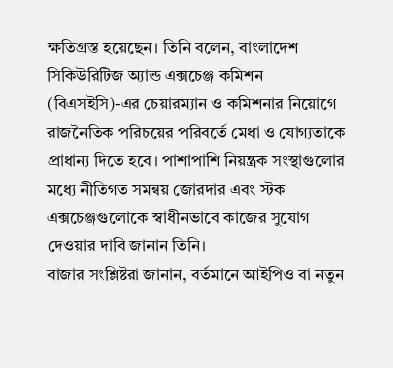ক্ষতিগ্রস্ত হয়েছেন। তিনি বলেন, বাংলাদেশ সিকিউরিটিজ অ্যান্ড এক্সচেঞ্জ কমিশন (বিএসইসি)-এর চেয়ারম্যান ও কমিশনার নিয়োগে রাজনৈতিক পরিচয়ের পরিবর্তে মেধা ও যোগ্যতাকে প্রাধান্য দিতে হবে। পাশাপাশি নিয়ন্ত্রক সংস্থাগুলোর মধ্যে নীতিগত সমন্বয় জোরদার এবং স্টক এক্সচেঞ্জগুলোকে স্বাধীনভাবে কাজের সুযোগ দেওয়ার দাবি জানান তিনি।
বাজার সংশ্লিষ্টরা জানান, বর্তমানে আইপিও বা নতুন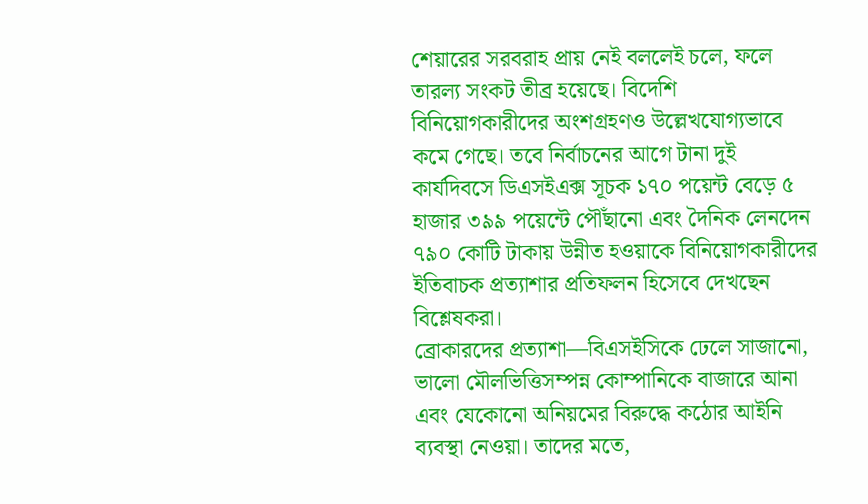শেয়ারের সরবরাহ প্রায় নেই বললেই চলে, ফলে তারল্য সংকট তীব্র হয়েছে। বিদেশি বিনিয়োগকারীদের অংশগ্রহণও উল্লেখযোগ্যভাবে কমে গেছে। তবে নির্বাচনের আগে টানা দুই কার্যদিবসে ডিএসইএক্স সূচক ১৭০ পয়েন্ট বেড়ে ৫ হাজার ৩৯৯ পয়েন্টে পৌঁছানো এবং দৈনিক লেনদেন ৭৯০ কোটি টাকায় উন্নীত হওয়াকে বিনিয়োগকারীদের ইতিবাচক প্রত্যাশার প্রতিফলন হিসেবে দেখছেন বিশ্লেষকরা।
ব্রোকারদের প্রত্যাশা—বিএসইসিকে ঢেলে সাজানো, ভালো মৌলভিত্তিসম্পন্ন কোম্পানিকে বাজারে আনা এবং যেকোনো অনিয়মের বিরুদ্ধে কঠোর আইনি ব্যবস্থা নেওয়া। তাদের মতে,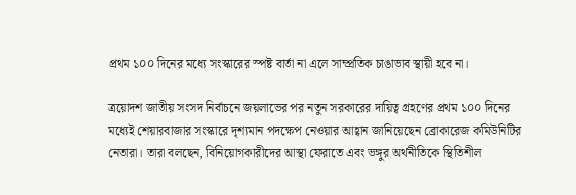প্রথম ১০০ দিনের মধ্যে সংস্কারের স্পষ্ট বার্তা না এলে সাম্প্রতিক চাঙাভাব স্থায়ী হবে না।

ত্রয়োদশ জাতীয় সংসদ নির্বাচনে জয়লাভের পর নতুন সরকারের দায়িত্ব গ্রহণের প্রথম ১০০ দিনের মধ্যেই শেয়ারবাজার সংস্কারে দৃশ্যমান পদক্ষেপ নেওয়ার আহ্বান জানিয়েছেন ব্রোকারেজ কমিউনিটির নেতারা। তারা বলছেন, বিনিয়োগকারীদের আস্থা ফেরাতে এবং ভঙ্গুর অর্থনীতিকে স্থিতিশীল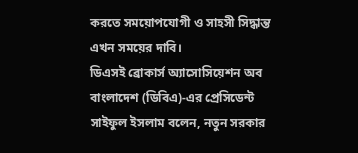করতে সময়োপযোগী ও সাহসী সিদ্ধান্ত এখন সময়ের দাবি।
ডিএসই ব্রোকার্স অ্যাসোসিয়েশন অব বাংলাদেশ (ডিবিএ)-এর প্রেসিডেন্ট সাইফুল ইসলাম বলেন, নতুন সরকার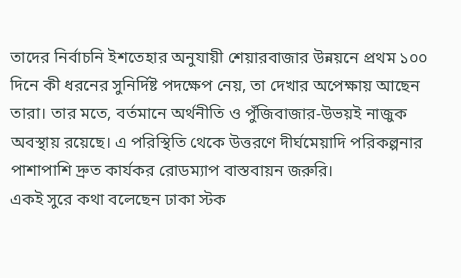তাদের নির্বাচনি ইশতেহার অনুযায়ী শেয়ারবাজার উন্নয়নে প্রথম ১০০ দিনে কী ধরনের সুনির্দিষ্ট পদক্ষেপ নেয়, তা দেখার অপেক্ষায় আছেন তারা। তার মতে, বর্তমানে অর্থনীতি ও পুঁজিবাজার-উভয়ই নাজুক অবস্থায় রয়েছে। এ পরিস্থিতি থেকে উত্তরণে দীর্ঘমেয়াদি পরিকল্পনার পাশাপাশি দ্রুত কার্যকর রোডম্যাপ বাস্তবায়ন জরুরি।
একই সুরে কথা বলেছেন ঢাকা স্টক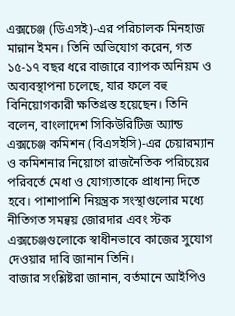এক্সচেঞ্জ (ডিএসই)-এর পরিচালক মিনহাজ মান্নান ইমন। তিনি অভিযোগ করেন, গত ১৫-১৭ বছর ধরে বাজারে ব্যাপক অনিয়ম ও অব্যবস্থাপনা চলেছে, যার ফলে বহু বিনিয়োগকারী ক্ষতিগ্রস্ত হয়েছেন। তিনি বলেন, বাংলাদেশ সিকিউরিটিজ অ্যান্ড এক্সচেঞ্জ কমিশন (বিএসইসি)-এর চেয়ারম্যান ও কমিশনার নিয়োগে রাজনৈতিক পরিচয়ের পরিবর্তে মেধা ও যোগ্যতাকে প্রাধান্য দিতে হবে। পাশাপাশি নিয়ন্ত্রক সংস্থাগুলোর মধ্যে নীতিগত সমন্বয় জোরদার এবং স্টক এক্সচেঞ্জগুলোকে স্বাধীনভাবে কাজের সুযোগ দেওয়ার দাবি জানান তিনি।
বাজার সংশ্লিষ্টরা জানান, বর্তমানে আইপিও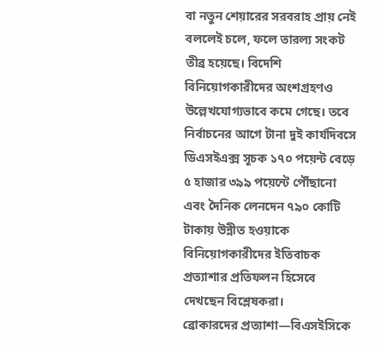বা নতুন শেয়ারের সরবরাহ প্রায় নেই বললেই চলে, ফলে তারল্য সংকট তীব্র হয়েছে। বিদেশি বিনিয়োগকারীদের অংশগ্রহণও উল্লেখযোগ্যভাবে কমে গেছে। তবে নির্বাচনের আগে টানা দুই কার্যদিবসে ডিএসইএক্স সূচক ১৭০ পয়েন্ট বেড়ে ৫ হাজার ৩৯৯ পয়েন্টে পৌঁছানো এবং দৈনিক লেনদেন ৭৯০ কোটি টাকায় উন্নীত হওয়াকে বিনিয়োগকারীদের ইতিবাচক প্রত্যাশার প্রতিফলন হিসেবে দেখছেন বিশ্লেষকরা।
ব্রোকারদের প্রত্যাশা—বিএসইসিকে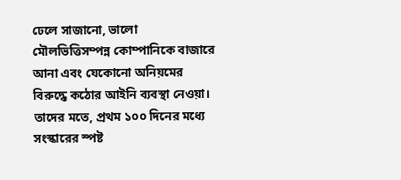ঢেলে সাজানো, ভালো মৌলভিত্তিসম্পন্ন কোম্পানিকে বাজারে আনা এবং যেকোনো অনিয়মের বিরুদ্ধে কঠোর আইনি ব্যবস্থা নেওয়া। তাদের মতে, প্রথম ১০০ দিনের মধ্যে সংস্কারের স্পষ্ট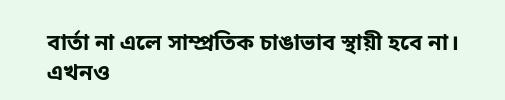বার্তা না এলে সাম্প্রতিক চাঙাভাব স্থায়ী হবে না।
এখনও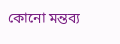কোনো মন্তব্য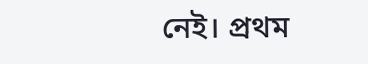নেই। প্রথম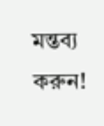মন্তব্য করুন!